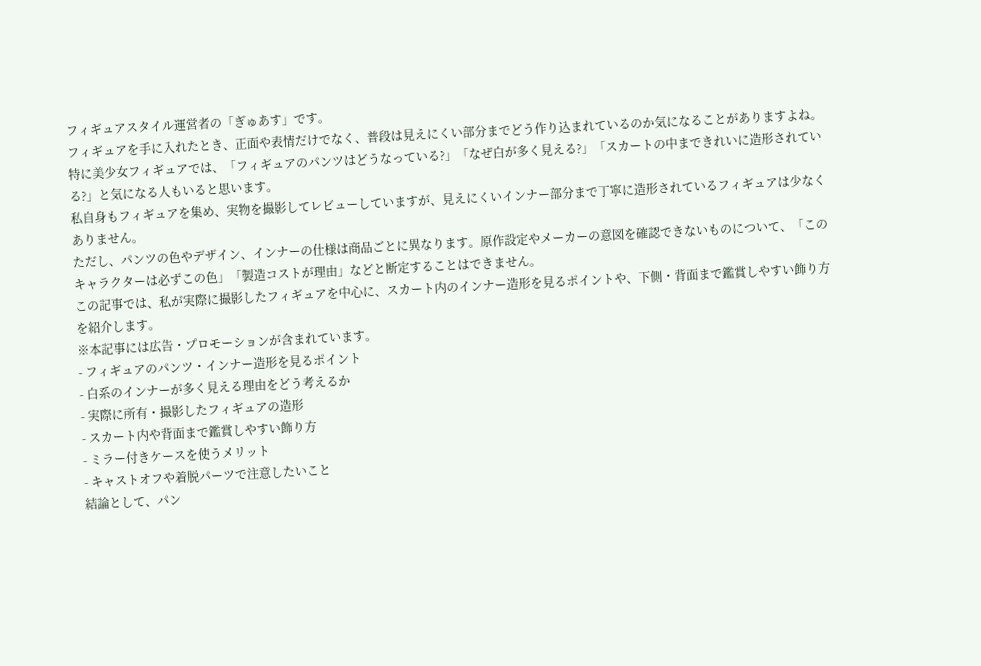フィギュアスタイル運営者の「ぎゅあす」です。
フィギュアを手に入れたとき、正面や表情だけでなく、普段は見えにくい部分までどう作り込まれているのか気になることがありますよね。
特に美少女フィギュアでは、「フィギュアのパンツはどうなっている?」「なぜ白が多く見える?」「スカートの中まできれいに造形されている?」と気になる人もいると思います。
私自身もフィギュアを集め、実物を撮影してレビューしていますが、見えにくいインナー部分まで丁寧に造形されているフィギュアは少なくありません。
ただし、パンツの色やデザイン、インナーの仕様は商品ごとに異なります。原作設定やメーカーの意図を確認できないものについて、「このキャラクターは必ずこの色」「製造コストが理由」などと断定することはできません。
この記事では、私が実際に撮影したフィギュアを中心に、スカート内のインナー造形を見るポイントや、下側・背面まで鑑賞しやすい飾り方を紹介します。
※本記事には広告・プロモーションが含まれています。
- フィギュアのパンツ・インナー造形を見るポイント
- 白系のインナーが多く見える理由をどう考えるか
- 実際に所有・撮影したフィギュアの造形
- スカート内や背面まで鑑賞しやすい飾り方
- ミラー付きケースを使うメリット
- キャストオフや着脱パーツで注意したいこと
結論として、パン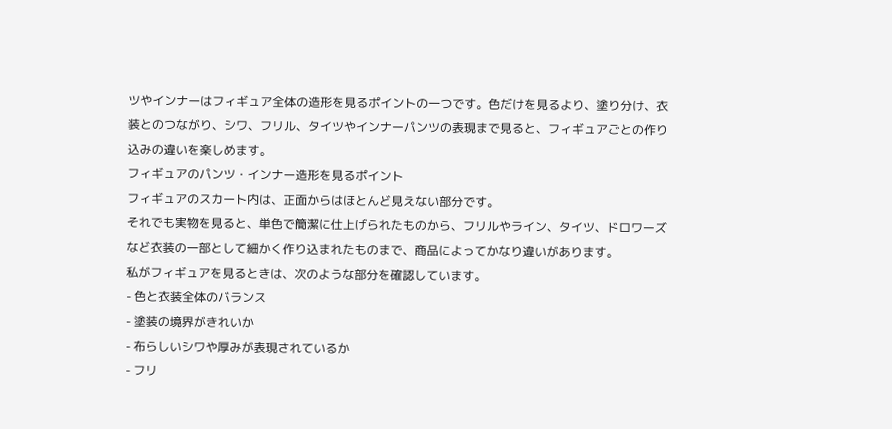ツやインナーはフィギュア全体の造形を見るポイントの一つです。色だけを見るより、塗り分け、衣装とのつながり、シワ、フリル、タイツやインナーパンツの表現まで見ると、フィギュアごとの作り込みの違いを楽しめます。
フィギュアのパンツ・インナー造形を見るポイント
フィギュアのスカート内は、正面からはほとんど見えない部分です。
それでも実物を見ると、単色で簡潔に仕上げられたものから、フリルやライン、タイツ、ドロワーズなど衣装の一部として細かく作り込まれたものまで、商品によってかなり違いがあります。
私がフィギュアを見るときは、次のような部分を確認しています。
- 色と衣装全体のバランス
- 塗装の境界がきれいか
- 布らしいシワや厚みが表現されているか
- フリ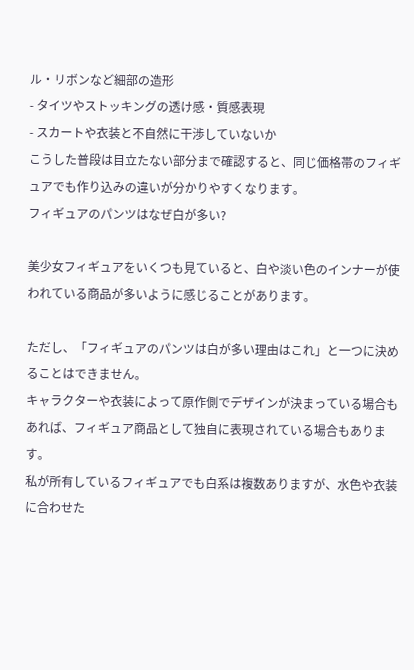ル・リボンなど細部の造形
- タイツやストッキングの透け感・質感表現
- スカートや衣装と不自然に干渉していないか
こうした普段は目立たない部分まで確認すると、同じ価格帯のフィギュアでも作り込みの違いが分かりやすくなります。
フィギュアのパンツはなぜ白が多い?

美少女フィギュアをいくつも見ていると、白や淡い色のインナーが使われている商品が多いように感じることがあります。

ただし、「フィギュアのパンツは白が多い理由はこれ」と一つに決めることはできません。
キャラクターや衣装によって原作側でデザインが決まっている場合もあれば、フィギュア商品として独自に表現されている場合もあります。
私が所有しているフィギュアでも白系は複数ありますが、水色や衣装に合わせた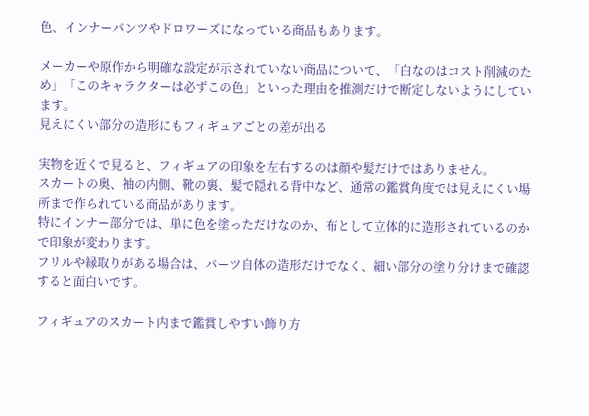色、インナーパンツやドロワーズになっている商品もあります。

メーカーや原作から明確な設定が示されていない商品について、「白なのはコスト削減のため」「このキャラクターは必ずこの色」といった理由を推測だけで断定しないようにしています。
見えにくい部分の造形にもフィギュアごとの差が出る

実物を近くで見ると、フィギュアの印象を左右するのは顔や髪だけではありません。
スカートの奥、袖の内側、靴の裏、髪で隠れる背中など、通常の鑑賞角度では見えにくい場所まで作られている商品があります。
特にインナー部分では、単に色を塗っただけなのか、布として立体的に造形されているのかで印象が変わります。
フリルや縁取りがある場合は、パーツ自体の造形だけでなく、細い部分の塗り分けまで確認すると面白いです。

フィギュアのスカート内まで鑑賞しやすい飾り方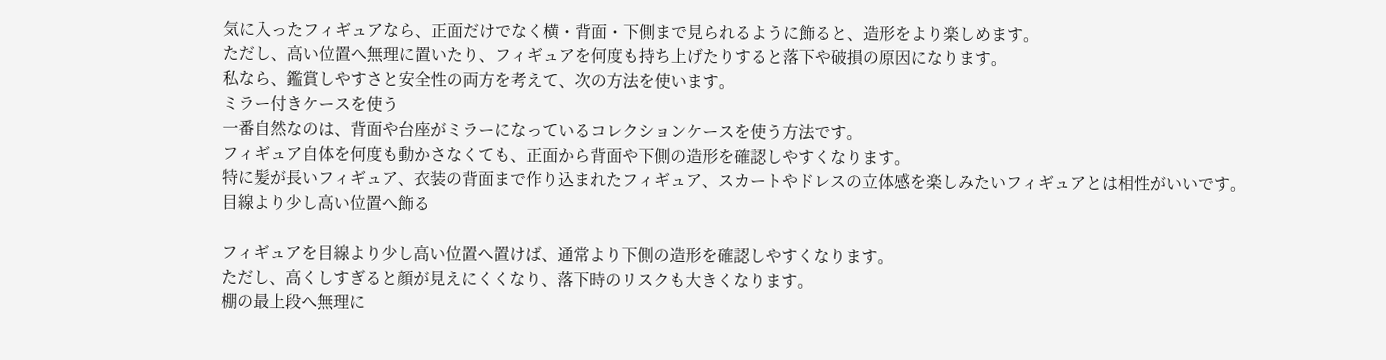気に入ったフィギュアなら、正面だけでなく横・背面・下側まで見られるように飾ると、造形をより楽しめます。
ただし、高い位置へ無理に置いたり、フィギュアを何度も持ち上げたりすると落下や破損の原因になります。
私なら、鑑賞しやすさと安全性の両方を考えて、次の方法を使います。
ミラー付きケースを使う
一番自然なのは、背面や台座がミラーになっているコレクションケースを使う方法です。
フィギュア自体を何度も動かさなくても、正面から背面や下側の造形を確認しやすくなります。
特に髪が長いフィギュア、衣装の背面まで作り込まれたフィギュア、スカートやドレスの立体感を楽しみたいフィギュアとは相性がいいです。
目線より少し高い位置へ飾る

フィギュアを目線より少し高い位置へ置けば、通常より下側の造形を確認しやすくなります。
ただし、高くしすぎると顔が見えにくくなり、落下時のリスクも大きくなります。
棚の最上段へ無理に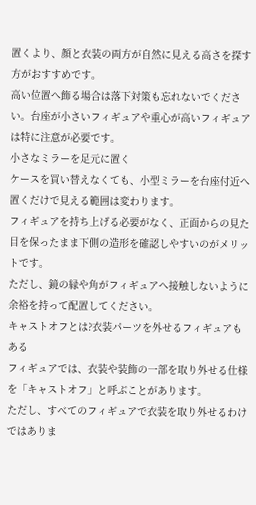置くより、顔と衣装の両方が自然に見える高さを探す方がおすすめです。
高い位置へ飾る場合は落下対策も忘れないでください。台座が小さいフィギュアや重心が高いフィギュアは特に注意が必要です。
小さなミラーを足元に置く
ケースを買い替えなくても、小型ミラーを台座付近へ置くだけで見える範囲は変わります。
フィギュアを持ち上げる必要がなく、正面からの見た目を保ったまま下側の造形を確認しやすいのがメリットです。
ただし、鏡の縁や角がフィギュアへ接触しないように余裕を持って配置してください。
キャストオフとは?衣装パーツを外せるフィギュアもある
フィギュアでは、衣装や装飾の一部を取り外せる仕様を「キャストオフ」と呼ぶことがあります。
ただし、すべてのフィギュアで衣装を取り外せるわけではありま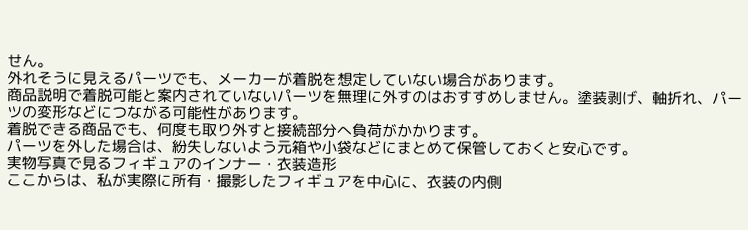せん。
外れそうに見えるパーツでも、メーカーが着脱を想定していない場合があります。
商品説明で着脱可能と案内されていないパーツを無理に外すのはおすすめしません。塗装剥げ、軸折れ、パーツの変形などにつながる可能性があります。
着脱できる商品でも、何度も取り外すと接続部分へ負荷がかかります。
パーツを外した場合は、紛失しないよう元箱や小袋などにまとめて保管しておくと安心です。
実物写真で見るフィギュアのインナー・衣装造形
ここからは、私が実際に所有・撮影したフィギュアを中心に、衣装の内側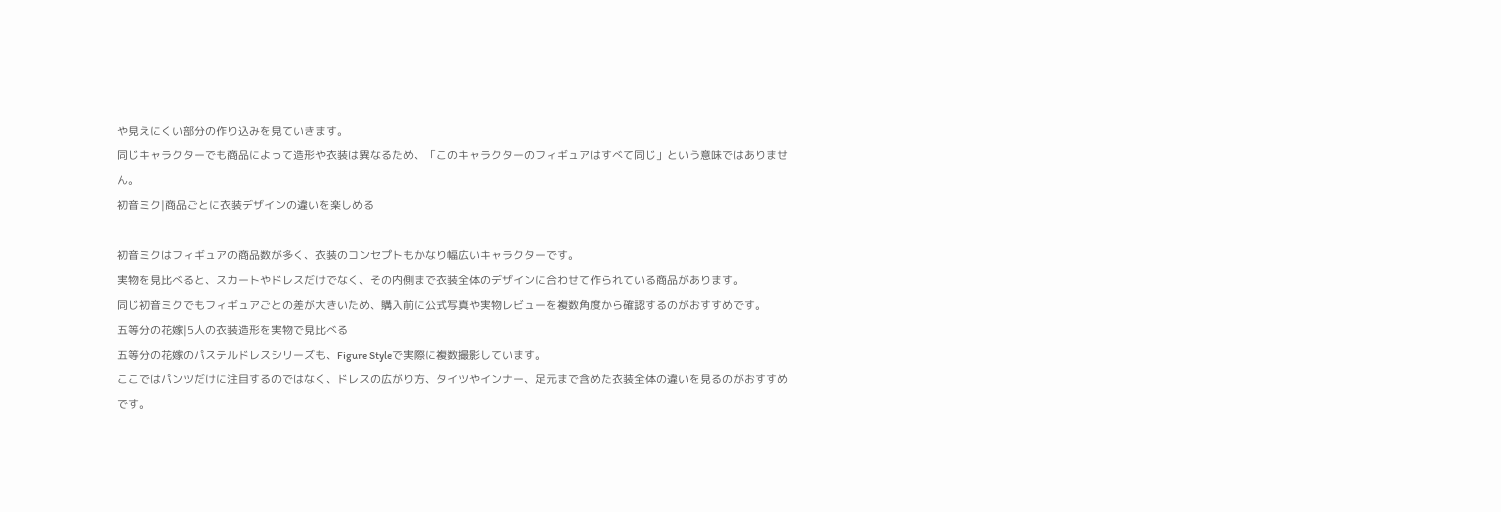や見えにくい部分の作り込みを見ていきます。
同じキャラクターでも商品によって造形や衣装は異なるため、「このキャラクターのフィギュアはすべて同じ」という意味ではありません。
初音ミク|商品ごとに衣装デザインの違いを楽しめる

初音ミクはフィギュアの商品数が多く、衣装のコンセプトもかなり幅広いキャラクターです。
実物を見比べると、スカートやドレスだけでなく、その内側まで衣装全体のデザインに合わせて作られている商品があります。
同じ初音ミクでもフィギュアごとの差が大きいため、購入前に公式写真や実物レビューを複数角度から確認するのがおすすめです。
五等分の花嫁|5人の衣装造形を実物で見比べる
五等分の花嫁のパステルドレスシリーズも、Figure Styleで実際に複数撮影しています。
ここではパンツだけに注目するのではなく、ドレスの広がり方、タイツやインナー、足元まで含めた衣装全体の違いを見るのがおすすめです。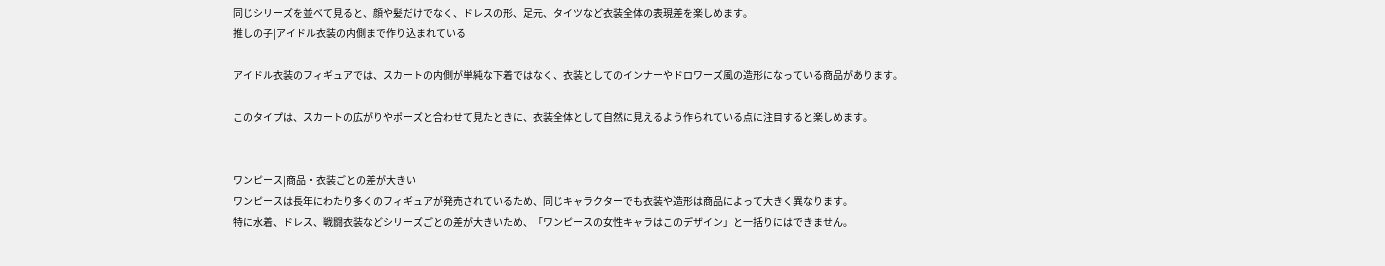同じシリーズを並べて見ると、顔や髪だけでなく、ドレスの形、足元、タイツなど衣装全体の表現差を楽しめます。
推しの子|アイドル衣装の内側まで作り込まれている

アイドル衣装のフィギュアでは、スカートの内側が単純な下着ではなく、衣装としてのインナーやドロワーズ風の造形になっている商品があります。

このタイプは、スカートの広がりやポーズと合わせて見たときに、衣装全体として自然に見えるよう作られている点に注目すると楽しめます。


ワンピース|商品・衣装ごとの差が大きい
ワンピースは長年にわたり多くのフィギュアが発売されているため、同じキャラクターでも衣装や造形は商品によって大きく異なります。
特に水着、ドレス、戦闘衣装などシリーズごとの差が大きいため、「ワンピースの女性キャラはこのデザイン」と一括りにはできません。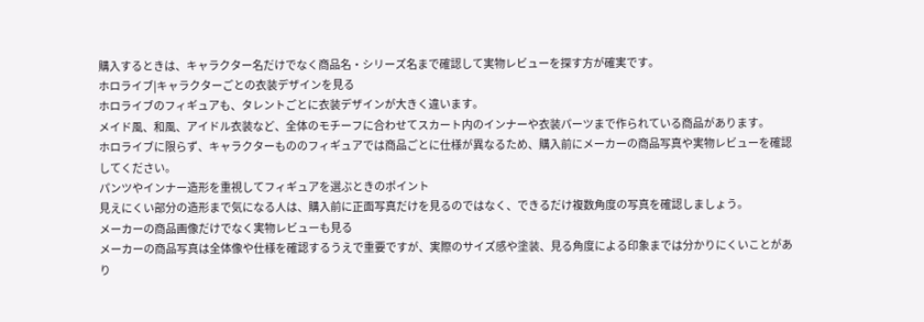購入するときは、キャラクター名だけでなく商品名・シリーズ名まで確認して実物レビューを探す方が確実です。
ホロライブ|キャラクターごとの衣装デザインを見る
ホロライブのフィギュアも、タレントごとに衣装デザインが大きく違います。
メイド風、和風、アイドル衣装など、全体のモチーフに合わせてスカート内のインナーや衣装パーツまで作られている商品があります。
ホロライブに限らず、キャラクターもののフィギュアでは商品ごとに仕様が異なるため、購入前にメーカーの商品写真や実物レビューを確認してください。
パンツやインナー造形を重視してフィギュアを選ぶときのポイント
見えにくい部分の造形まで気になる人は、購入前に正面写真だけを見るのではなく、できるだけ複数角度の写真を確認しましょう。
メーカーの商品画像だけでなく実物レビューも見る
メーカーの商品写真は全体像や仕様を確認するうえで重要ですが、実際のサイズ感や塗装、見る角度による印象までは分かりにくいことがあり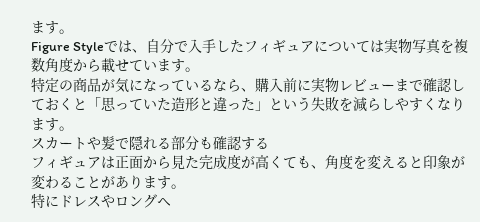ます。
Figure Styleでは、自分で入手したフィギュアについては実物写真を複数角度から載せています。
特定の商品が気になっているなら、購入前に実物レビューまで確認しておくと「思っていた造形と違った」という失敗を減らしやすくなります。
スカートや髪で隠れる部分も確認する
フィギュアは正面から見た完成度が高くても、角度を変えると印象が変わることがあります。
特にドレスやロングヘ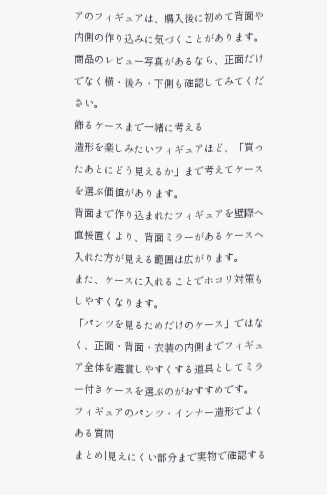アのフィギュアは、購入後に初めて背面や内側の作り込みに気づくことがあります。
商品のレビュー写真があるなら、正面だけでなく横・後ろ・下側も確認してみてください。
飾るケースまで一緒に考える
造形を楽しみたいフィギュアほど、「買ったあとにどう見えるか」まで考えてケースを選ぶ価値があります。
背面まで作り込まれたフィギュアを壁際へ直接置くより、背面ミラーがあるケースへ入れた方が見える範囲は広がります。
また、ケースに入れることでホコリ対策もしやすくなります。
「パンツを見るためだけのケース」ではなく、正面・背面・衣装の内側までフィギュア全体を鑑賞しやすくする道具としてミラー付きケースを選ぶのがおすすめです。
フィギュアのパンツ・インナー造形でよくある質問
まとめ|見えにくい部分まで実物で確認する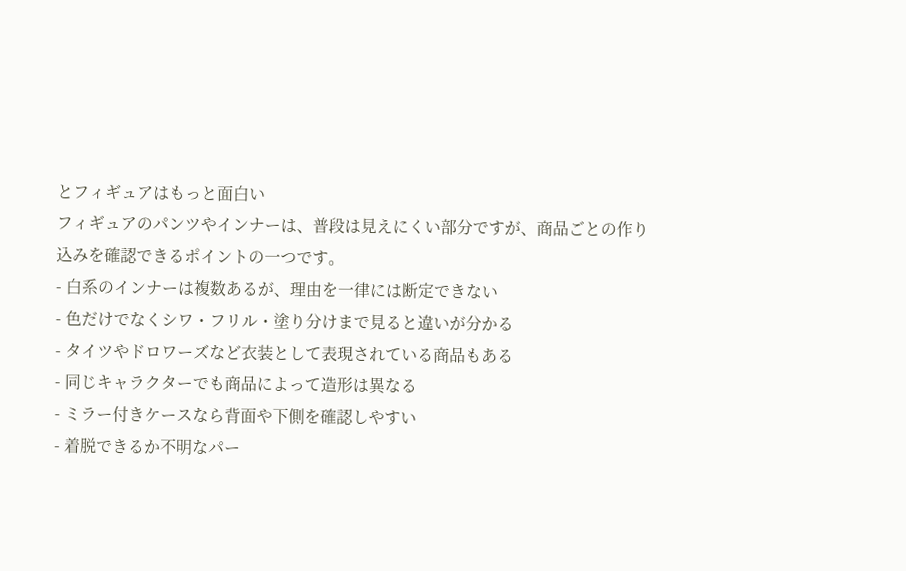とフィギュアはもっと面白い
フィギュアのパンツやインナーは、普段は見えにくい部分ですが、商品ごとの作り込みを確認できるポイントの一つです。
- 白系のインナーは複数あるが、理由を一律には断定できない
- 色だけでなくシワ・フリル・塗り分けまで見ると違いが分かる
- タイツやドロワーズなど衣装として表現されている商品もある
- 同じキャラクターでも商品によって造形は異なる
- ミラー付きケースなら背面や下側を確認しやすい
- 着脱できるか不明なパー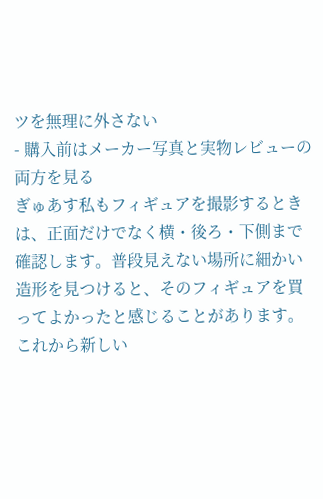ツを無理に外さない
- 購入前はメーカー写真と実物レビューの両方を見る
ぎゅあす私もフィギュアを撮影するときは、正面だけでなく横・後ろ・下側まで確認します。普段見えない場所に細かい造形を見つけると、そのフィギュアを買ってよかったと感じることがあります。
これから新しい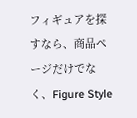フィギュアを探すなら、商品ページだけでなく、Figure Style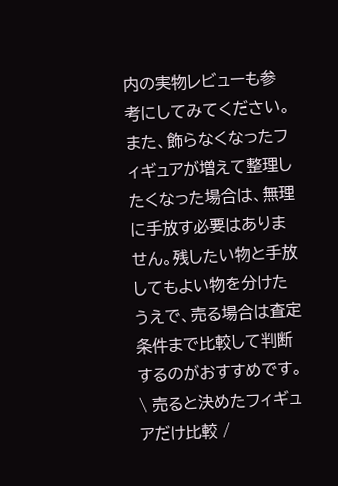内の実物レビューも参考にしてみてください。
また、飾らなくなったフィギュアが増えて整理したくなった場合は、無理に手放す必要はありません。残したい物と手放してもよい物を分けたうえで、売る場合は査定条件まで比較して判断するのがおすすめです。
\ 売ると決めたフィギュアだけ比較 /